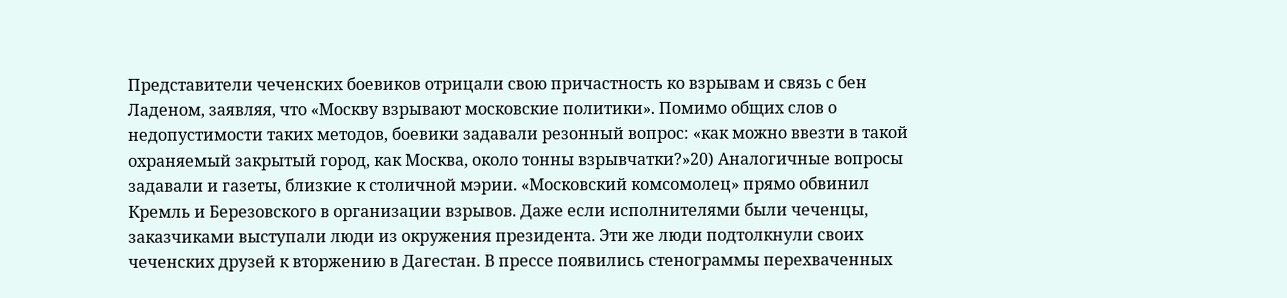Представители чеченских боевиков отрицали свою причастность ко взрывам и связь с бен Ладеном, заявляя, что «Москву взрывают московские политики». Помимо общих слов о недопустимости таких методов, боевики задавали резонный вопрос: «как можно ввезти в такой охраняемый закрытый город, как Москва, около тонны взрывчатки?»20) Аналогичные вопросы задавали и газеты, близкие к столичной мэрии. «Московский комсомолец» прямо обвинил Кремль и Березовского в организации взрывов. Даже если исполнителями были чеченцы, заказчиками выступали люди из окружения президента. Эти же люди подтолкнули своих чеченских друзей к вторжению в Дагестан. В прессе появились стенограммы перехваченных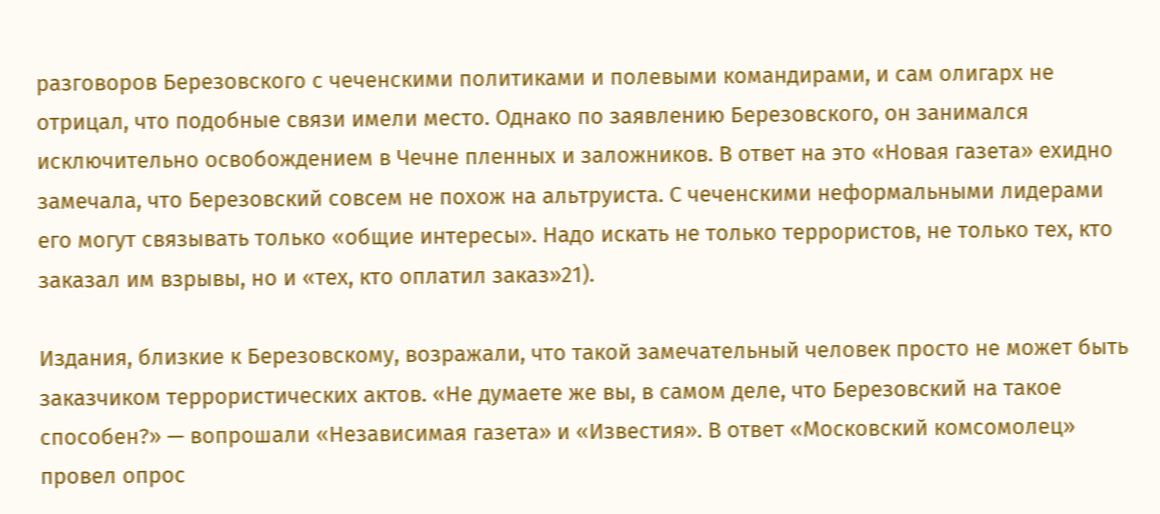разговоров Березовского с чеченскими политиками и полевыми командирами, и сам олигарх не отрицал, что подобные связи имели место. Однако по заявлению Березовского, он занимался исключительно освобождением в Чечне пленных и заложников. В ответ на это «Новая газета» ехидно замечала, что Березовский совсем не похож на альтруиста. С чеченскими неформальными лидерами его могут связывать только «общие интересы». Надо искать не только террористов, не только тех, кто заказал им взрывы, но и «тех, кто оплатил заказ»21).

Издания, близкие к Березовскому, возражали, что такой замечательный человек просто не может быть заказчиком террористических актов. «Не думаете же вы, в самом деле, что Березовский на такое способен?» — вопрошали «Независимая газета» и «Известия». В ответ «Московский комсомолец» провел опрос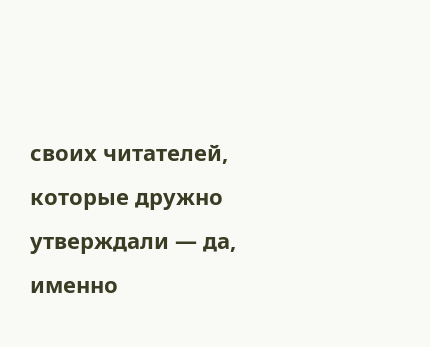своих читателей, которые дружно утверждали — да, именно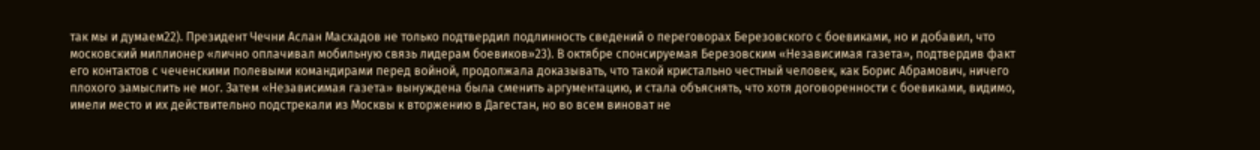так мы и думаем22). Президент Чечни Аслан Масхадов не только подтвердил подлинность сведений о переговорах Березовского с боевиками, но и добавил, что московский миллионер «лично оплачивал мобильную связь лидерам боевиков»23). В октябре спонсируемая Березовским «Независимая газета», подтвердив факт его контактов с чеченскими полевыми командирами перед войной, продолжала доказывать, что такой кристально честный человек, как Борис Абрамович, ничего плохого замыслить не мог. Затем «Независимая газета» вынуждена была сменить аргументацию, и стала объяснять, что хотя договоренности с боевиками, видимо, имели место и их действительно подстрекали из Москвы к вторжению в Дагестан, но во всем виноват не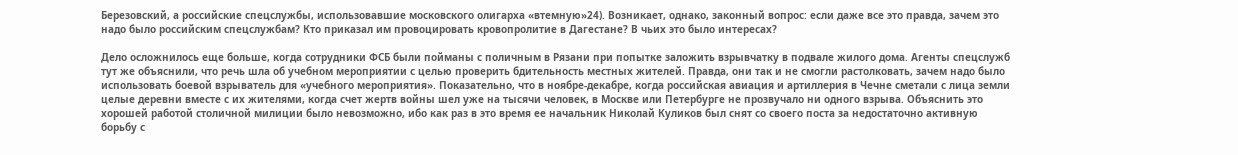Березовский, а российские спецслужбы, использовавшие московского олигарха «втемную»24). Возникает, однако, законный вопрос: если даже все это правда, зачем это надо было российским спецслужбам? Кто приказал им провоцировать кровопролитие в Дагестане? В чьих это было интересах?

Дело осложнилось еще больше, когда сотрудники ФСБ были пойманы с поличным в Рязани при попытке заложить взрывчатку в подвале жилого дома. Агенты спецслужб тут же объяснили, что речь шла об учебном мероприятии с целью проверить бдительность местных жителей. Правда, они так и не смогли растолковать, зачем надо было использовать боевой взрыватель для «учебного мероприятия». Показательно, что в ноябре-декабре, когда российская авиация и артиллерия в Чечне сметали с лица земли целые деревни вместе с их жителями, когда счет жертв войны шел уже на тысячи человек, в Москве или Петербурге не прозвучало ни одного взрыва. Объяснить это хорошей работой столичной милиции было невозможно, ибо как раз в это время ее начальник Николай Куликов был снят со своего поста за недостаточно активную борьбу с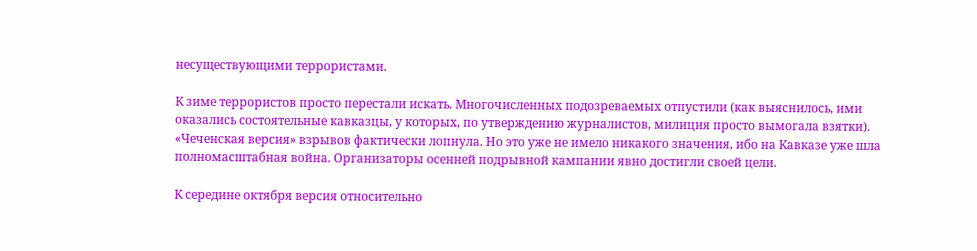несуществующими террористами.

К зиме террористов просто перестали искать. Многочисленных подозреваемых отпустили (как выяснилось, ими оказались состоятельные кавказцы, у которых, по утверждению журналистов, милиция просто вымогала взятки). «Чеченская версия» взрывов фактически лопнула. Но это уже не имело никакого значения, ибо на Кавказе уже шла полномасштабная война. Организаторы осенней подрывной кампании явно достигли своей цели.

К середине октября версия относительно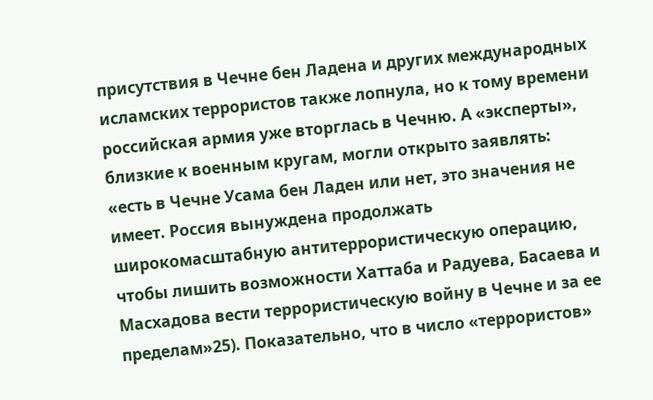присутствия в Чечне бен Ладена и других международных исламских террористов также лопнула, но к тому времени российская армия уже вторглась в Чечню. А «эксперты», близкие к военным кругам, могли открыто заявлять: «есть в Чечне Усама бен Ладен или нет, это значения не имеет. Россия вынуждена продолжать широкомасштабную антитеррористическую операцию, чтобы лишить возможности Хаттаба и Радуева, Басаева и Масхадова вести террористическую войну в Чечне и за ее пределам»25). Показательно, что в число «террористов»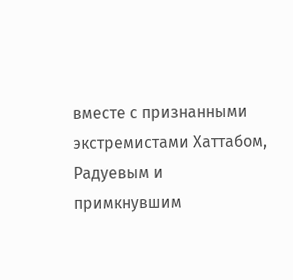вместе с признанными экстремистами Хаттабом, Радуевым и примкнувшим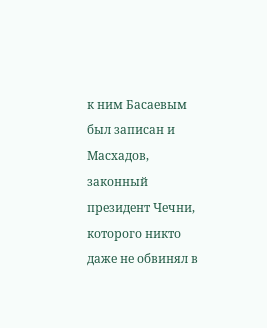к ним Басаевым был записан и Масхадов, законный президент Чечни, которого никто даже не обвинял в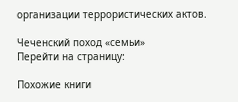организации террористических актов.

Чеченский поход «семьи»
Перейти на страницу:

Похожие книги